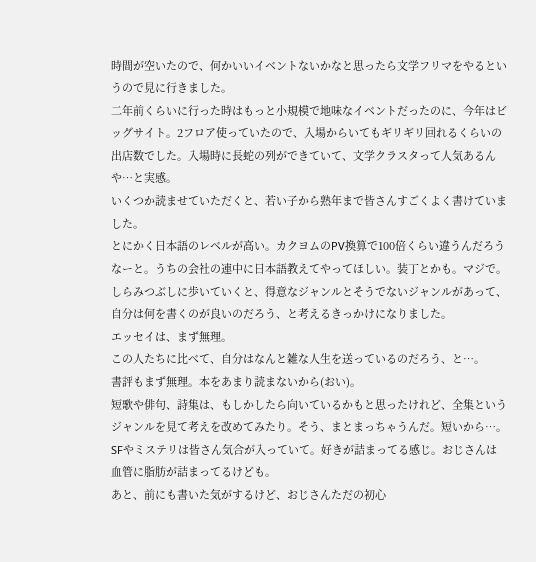時間が空いたので、何かいいイベントないかなと思ったら文学フリマをやるというので見に行きました。
二年前くらいに行った時はもっと小規模で地味なイベントだったのに、今年はビッグサイト。2フロア使っていたので、入場からいてもギリギリ回れるくらいの出店数でした。入場時に長蛇の列ができていて、文学クラスタって人気あるんや…と実感。
いくつか読ませていただくと、若い子から熟年まで皆さんすごくよく書けていました。
とにかく日本語のレベルが高い。カクヨムのPV換算で100倍くらい違うんだろうなーと。うちの会社の連中に日本語教えてやってほしい。装丁とかも。マジで。
しらみつぶしに歩いていくと、得意なジャンルとそうでないジャンルがあって、自分は何を書くのが良いのだろう、と考えるきっかけになりました。
エッセイは、まず無理。
この人たちに比べて、自分はなんと雑な人生を送っているのだろう、と…。
書評もまず無理。本をあまり読まないから(おい)。
短歌や俳句、詩集は、もしかしたら向いているかもと思ったけれど、全集というジャンルを見て考えを改めてみたり。そう、まとまっちゃうんだ。短いから…。
SFやミステリは皆さん気合が入っていて。好きが詰まってる感じ。おじさんは血管に脂肪が詰まってるけども。
あと、前にも書いた気がするけど、おじさんただの初心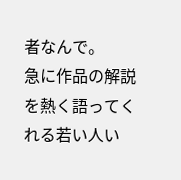者なんで。
急に作品の解説を熱く語ってくれる若い人い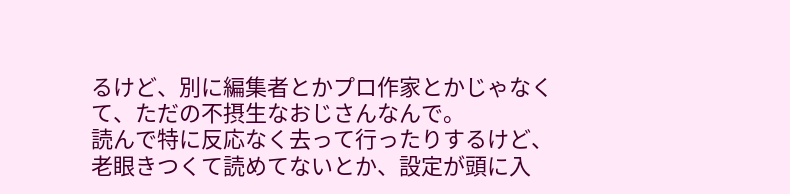るけど、別に編集者とかプロ作家とかじゃなくて、ただの不摂生なおじさんなんで。
読んで特に反応なく去って行ったりするけど、老眼きつくて読めてないとか、設定が頭に入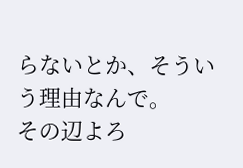らないとか、そういう理由なんで。
その辺よろ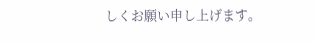しくお願い申し上げます。